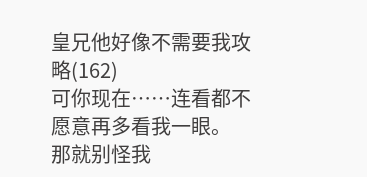皇兄他好像不需要我攻略(162)
可你现在……连看都不愿意再多看我一眼。
那就别怪我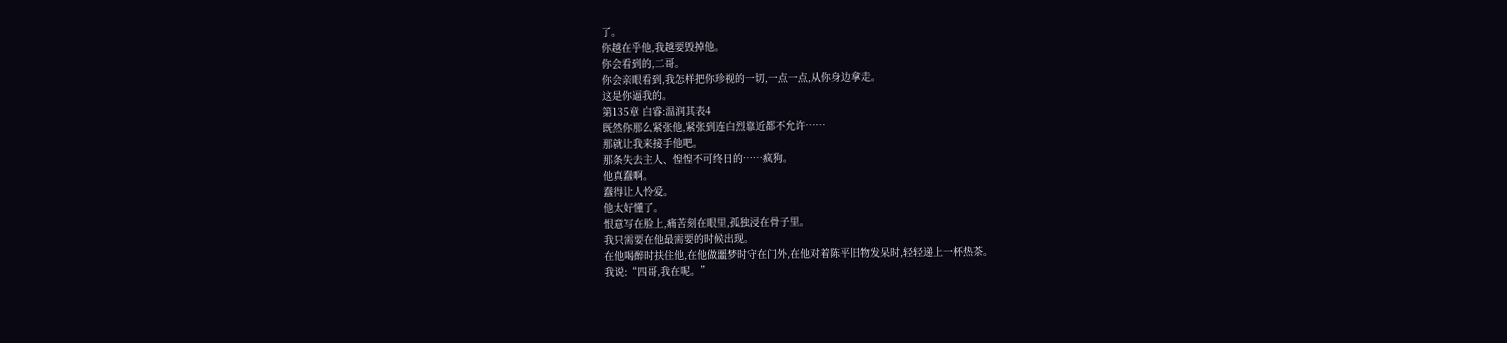了。
你越在乎他,我越要毁掉他。
你会看到的,二哥。
你会亲眼看到,我怎样把你珍视的一切,一点一点,从你身边拿走。
这是你逼我的。
第135章 白睿:温润其表4
既然你那么紧张他,紧张到连白烈靠近都不允许……
那就让我来接手他吧。
那条失去主人、惶惶不可终日的……疯狗。
他真蠢啊。
蠢得让人怜爱。
他太好懂了。
恨意写在脸上,痛苦刻在眼里,孤独浸在骨子里。
我只需要在他最需要的时候出现。
在他喝醉时扶住他,在他做噩梦时守在门外,在他对着陈平旧物发呆时,轻轻递上一杯热茶。
我说:“四哥,我在呢。”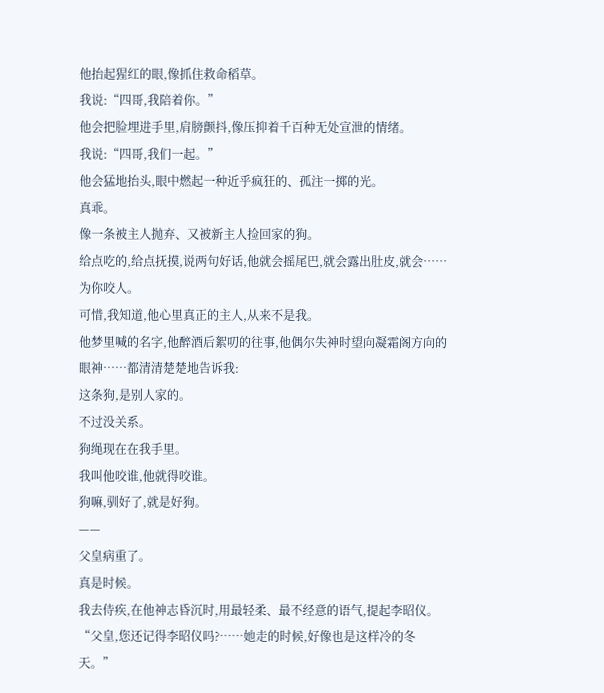他抬起猩红的眼,像抓住救命稻草。
我说:“四哥,我陪着你。”
他会把脸埋进手里,肩膀颤抖,像压抑着千百种无处宣泄的情绪。
我说:“四哥,我们一起。”
他会猛地抬头,眼中燃起一种近乎疯狂的、孤注一掷的光。
真乖。
像一条被主人抛弃、又被新主人捡回家的狗。
给点吃的,给点抚摸,说两句好话,他就会摇尾巴,就会露出肚皮,就会……为你咬人。
可惜,我知道,他心里真正的主人,从来不是我。
他梦里喊的名字,他醉酒后絮叨的往事,他偶尔失神时望向凝霜阁方向的眼神……都清清楚楚地告诉我:
这条狗,是别人家的。
不过没关系。
狗绳现在在我手里。
我叫他咬谁,他就得咬谁。
狗嘛,驯好了,就是好狗。
——
父皇病重了。
真是时候。
我去侍疾,在他神志昏沉时,用最轻柔、最不经意的语气,提起李昭仪。
“父皇,您还记得李昭仪吗?……她走的时候,好像也是这样冷的冬天。”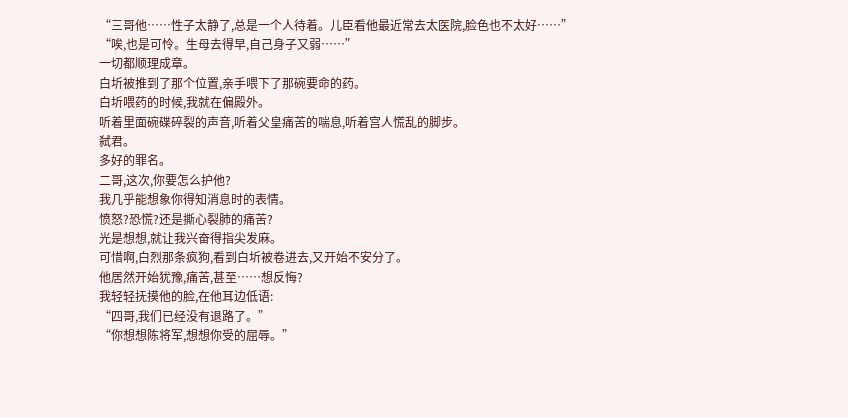“三哥他……性子太静了,总是一个人待着。儿臣看他最近常去太医院,脸色也不太好……”
“唉,也是可怜。生母去得早,自己身子又弱……”
一切都顺理成章。
白圻被推到了那个位置,亲手喂下了那碗要命的药。
白圻喂药的时候,我就在偏殿外。
听着里面碗碟碎裂的声音,听着父皇痛苦的喘息,听着宫人慌乱的脚步。
弑君。
多好的罪名。
二哥,这次,你要怎么护他?
我几乎能想象你得知消息时的表情。
愤怒?恐慌?还是撕心裂肺的痛苦?
光是想想,就让我兴奋得指尖发麻。
可惜啊,白烈那条疯狗,看到白圻被卷进去,又开始不安分了。
他居然开始犹豫,痛苦,甚至……想反悔?
我轻轻抚摸他的脸,在他耳边低语:
“四哥,我们已经没有退路了。”
“你想想陈将军,想想你受的屈辱。”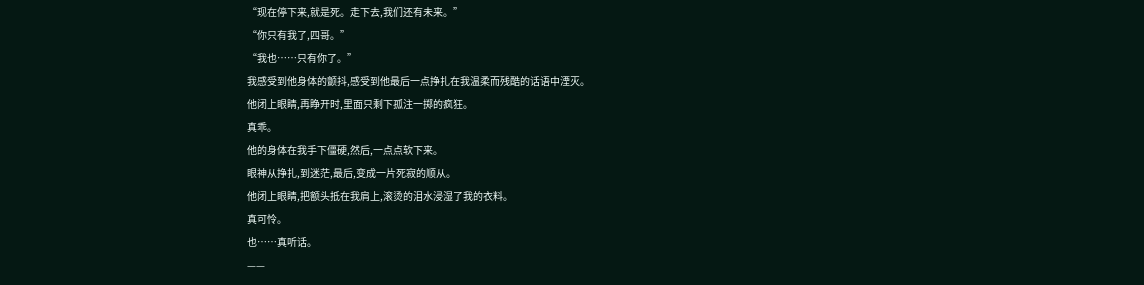“现在停下来,就是死。走下去,我们还有未来。”
“你只有我了,四哥。”
“我也……只有你了。”
我感受到他身体的颤抖,感受到他最后一点挣扎在我温柔而残酷的话语中湮灭。
他闭上眼睛,再睁开时,里面只剩下孤注一掷的疯狂。
真乖。
他的身体在我手下僵硬,然后,一点点软下来。
眼神从挣扎,到迷茫,最后,变成一片死寂的顺从。
他闭上眼睛,把额头抵在我肩上,滚烫的泪水浸湿了我的衣料。
真可怜。
也……真听话。
——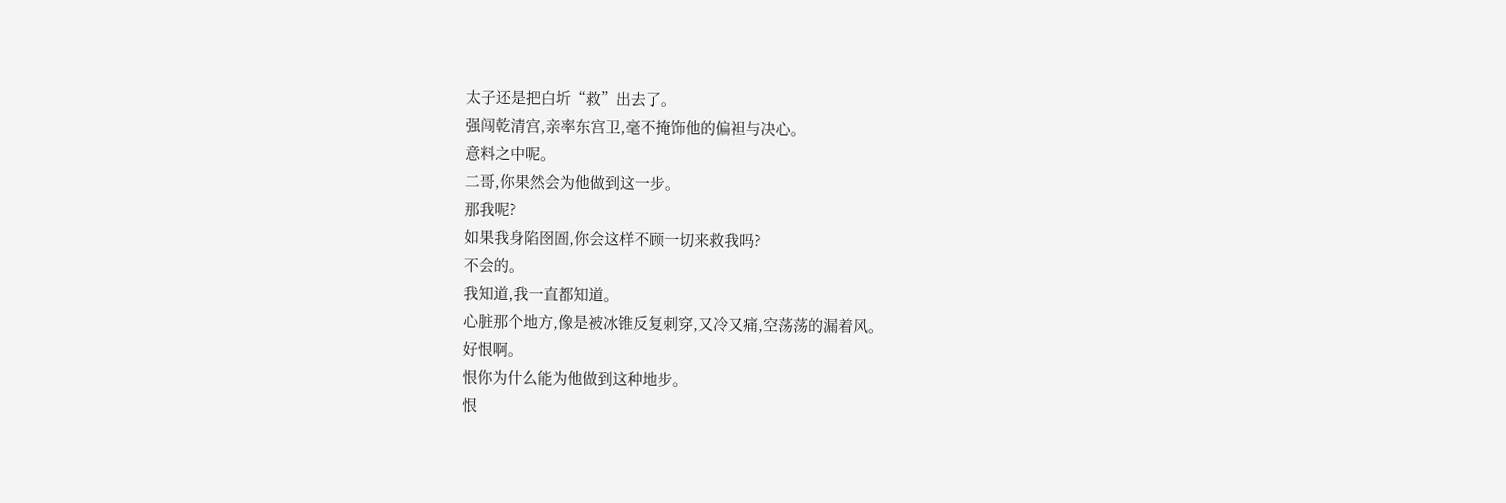太子还是把白圻“救”出去了。
强闯乾清宫,亲率东宫卫,毫不掩饰他的偏袒与决心。
意料之中呢。
二哥,你果然会为他做到这一步。
那我呢?
如果我身陷囹圄,你会这样不顾一切来救我吗?
不会的。
我知道,我一直都知道。
心脏那个地方,像是被冰锥反复刺穿,又冷又痛,空荡荡的漏着风。
好恨啊。
恨你为什么能为他做到这种地步。
恨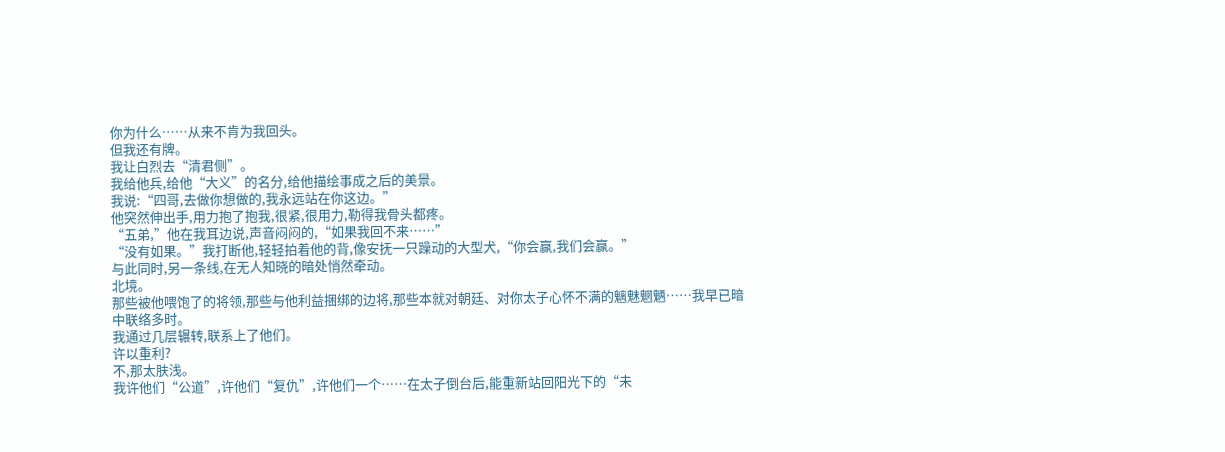你为什么……从来不肯为我回头。
但我还有牌。
我让白烈去“清君侧”。
我给他兵,给他“大义”的名分,给他描绘事成之后的美景。
我说:“四哥,去做你想做的,我永远站在你这边。”
他突然伸出手,用力抱了抱我,很紧,很用力,勒得我骨头都疼。
“五弟,”他在我耳边说,声音闷闷的,“如果我回不来……”
“没有如果。”我打断他,轻轻拍着他的背,像安抚一只躁动的大型犬,“你会赢,我们会赢。”
与此同时,另一条线,在无人知晓的暗处悄然牵动。
北境。
那些被他喂饱了的将领,那些与他利益捆绑的边将,那些本就对朝廷、对你太子心怀不满的魑魅魍魉……我早已暗中联络多时。
我通过几层辗转,联系上了他们。
许以重利?
不,那太肤浅。
我许他们“公道”,许他们“复仇”,许他们一个……在太子倒台后,能重新站回阳光下的“未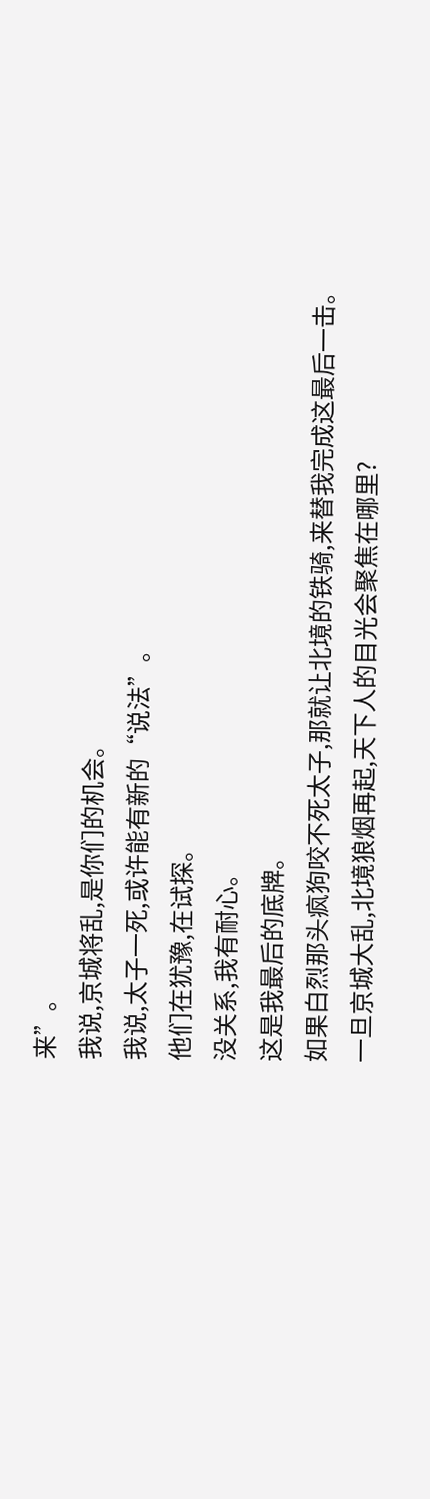来”。
我说,京城将乱,是你们的机会。
我说,太子一死,或许能有新的“说法”。
他们在犹豫,在试探。
没关系,我有耐心。
这是我最后的底牌。
如果白烈那头疯狗咬不死太子,那就让北境的铁骑,来替我完成这最后一击。
一旦京城大乱,北境狼烟再起,天下人的目光会聚焦在哪里?